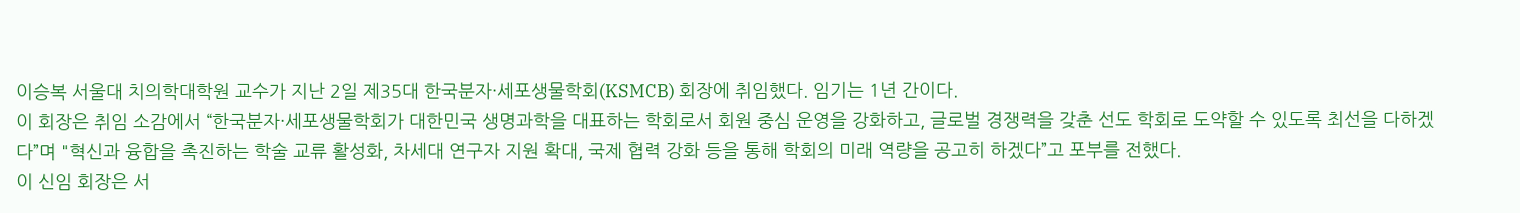이승복 서울대 치의학대학원 교수가 지난 2일 제35대 한국분자·세포생물학회(KSMCB) 회장에 취임했다. 임기는 1년 간이다.
이 회장은 취임 소감에서 “한국분자·세포생물학회가 대한민국 생명과학을 대표하는 학회로서 회원 중심 운영을 강화하고, 글로벌 경쟁력을 갖춘 선도 학회로 도약할 수 있도록 최선을 다하겠다”며 "혁신과 융합을 촉진하는 학술 교류 활성화, 차세대 연구자 지원 확대, 국제 협력 강화 등을 통해 학회의 미래 역량을 공고히 하겠다”고 포부를 전했다.
이 신임 회장은 서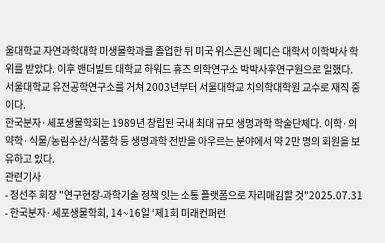울대학교 자연과학대학 미생물학과를 졸업한 뒤 미국 위스콘신 메디슨 대학서 이학박사 학위를 받았다. 이후 밴더빌트 대학교 하워드 휴즈 의학연구소 박박사후연구원으로 일했다. 서울대학교 유전공학연구소를 거쳐 2003년부터 서울대학교 치의학대학원 교수로 재직 중이다.
한국분자·세포생물학회는 1989년 창립된 국내 최대 규모 생명과학 학술단체다. 이학·의약학·식물/농림수산/식품학 등 생명과학 전반을 아우르는 분야에서 약 2만 명의 회원을 보유하고 있다.
관련기사
- 정선주 회장 "연구현장-과학기술 정책 잇는 소통 플랫폼으로 자리매김할 것"2025.07.31
- 한국분자·세포생물학회, 14~16일 ‘제1회 미래컨퍼런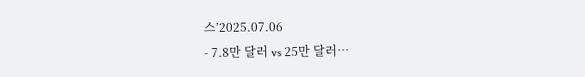스’2025.07.06
- 7.8만 달러 vs 25만 달러…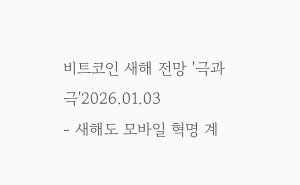비트코인 새해 전망 '극과 극'2026.01.03
- 새해도 모바일 혁명 계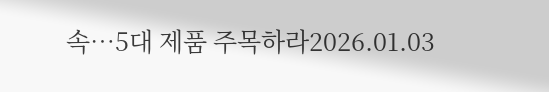속…5대 제품 주목하라2026.01.03